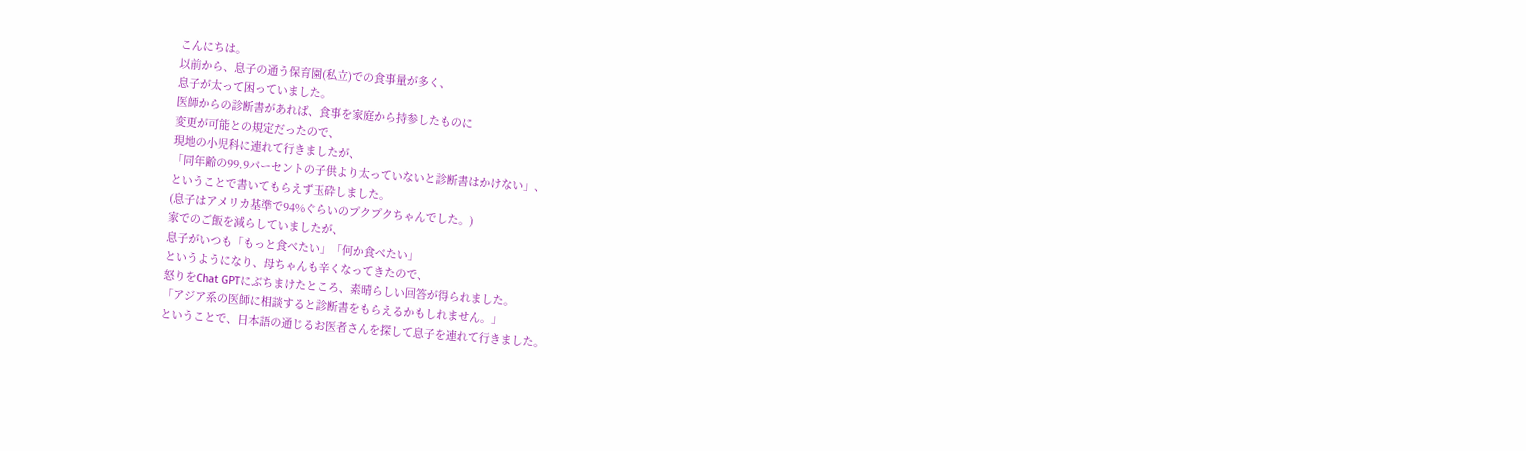こんにちは。
以前から、息子の通う保育園(私立)での食事量が多く、
息子が太って困っていました。
医師からの診断書があれば、食事を家庭から持参したものに
変更が可能との規定だったので、
現地の小児科に連れて行きましたが、
「同年齢の99.9パーセントの子供より太っていないと診断書はかけない」、
ということで書いてもらえず玉砕しました。
(息子はアメリカ基準で94%ぐらいのプクプクちゃんでした。)
家でのご飯を減らしていましたが、
息子がいつも「もっと食べたい」「何か食べたい」
というようになり、母ちゃんも辛くなってきたので、
怒りをChat GPTにぶちまけたところ、素晴らしい回答が得られました。
「アジア系の医師に相談すると診断書をもらえるかもしれません。」
ということで、日本語の通じるお医者さんを探して息子を連れて行きました。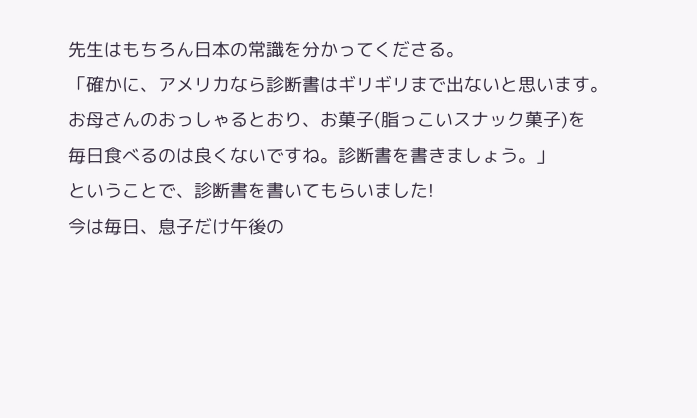先生はもちろん日本の常識を分かってくださる。
「確かに、アメリカなら診断書はギリギリまで出ないと思います。
お母さんのおっしゃるとおり、お菓子(脂っこいスナック菓子)を
毎日食べるのは良くないですね。診断書を書きましょう。」
ということで、診断書を書いてもらいました!
今は毎日、息子だけ午後の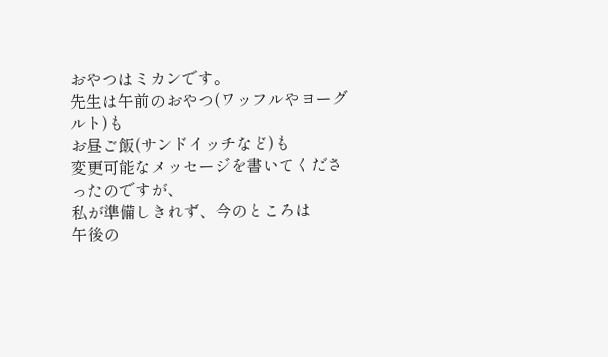おやつはミカンです。
先生は午前のおやつ(ワッフルやヨーグルト)も
お昼ご飯(サンドイッチなど)も
変更可能なメッセージを書いてくださったのですが、
私が準備しきれず、今のところは
午後の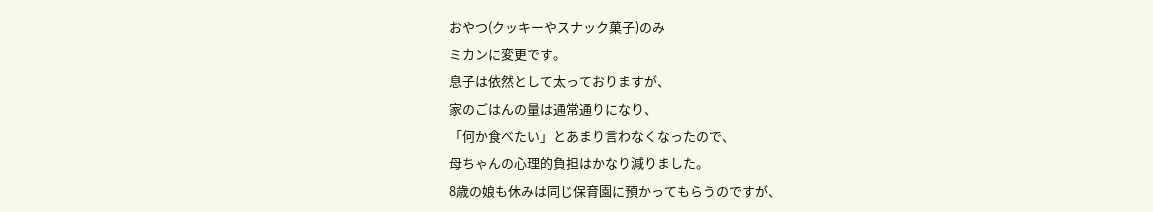おやつ(クッキーやスナック菓子)のみ
ミカンに変更です。
息子は依然として太っておりますが、
家のごはんの量は通常通りになり、
「何か食べたい」とあまり言わなくなったので、
母ちゃんの心理的負担はかなり減りました。
8歳の娘も休みは同じ保育園に預かってもらうのですが、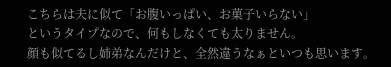こちらは夫に似て「お腹いっぱい、お菓子いらない」
というタイプなので、何もしなくても太りません。
顔も似てるし姉弟なんだけと、全然違うなぁといつも思います。